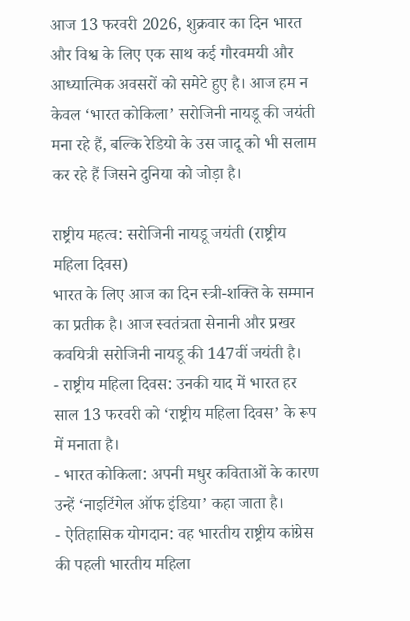आज 13 फरवरी 2026, शुक्रवार का दिन भारत और विश्व के लिए एक साथ कई गौरवमयी और आध्यात्मिक अवसरों को समेटे हुए है। आज हम न केवल ‘भारत कोकिला’ सरोजिनी नायडू की जयंती मना रहे हैं, बल्कि रेडियो के उस जादू को भी सलाम कर रहे हैं जिसने दुनिया को जोड़ा है।

राष्ट्रीय महत्व: सरोजिनी नायडू जयंती (राष्ट्रीय महिला दिवस)
भारत के लिए आज का दिन स्त्री-शक्ति के सम्मान का प्रतीक है। आज स्वतंत्रता सेनानी और प्रखर कवयित्री सरोजिनी नायडू की 147वीं जयंती है।
- राष्ट्रीय महिला दिवस: उनकी याद में भारत हर साल 13 फरवरी को ‘राष्ट्रीय महिला दिवस’ के रूप में मनाता है।
- भारत कोकिला: अपनी मधुर कविताओं के कारण उन्हें ‘नाइटिंगेल ऑफ इंडिया’ कहा जाता है।
- ऐतिहासिक योगदान: वह भारतीय राष्ट्रीय कांग्रेस की पहली भारतीय महिला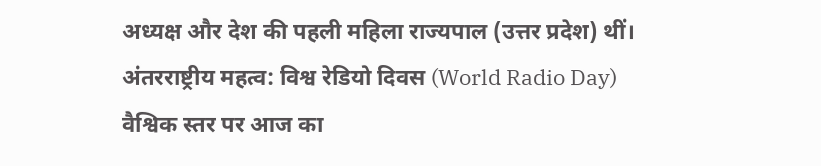अध्यक्ष और देश की पहली महिला राज्यपाल (उत्तर प्रदेश) थीं।
अंतरराष्ट्रीय महत्व: विश्व रेडियो दिवस (World Radio Day)
वैश्विक स्तर पर आज का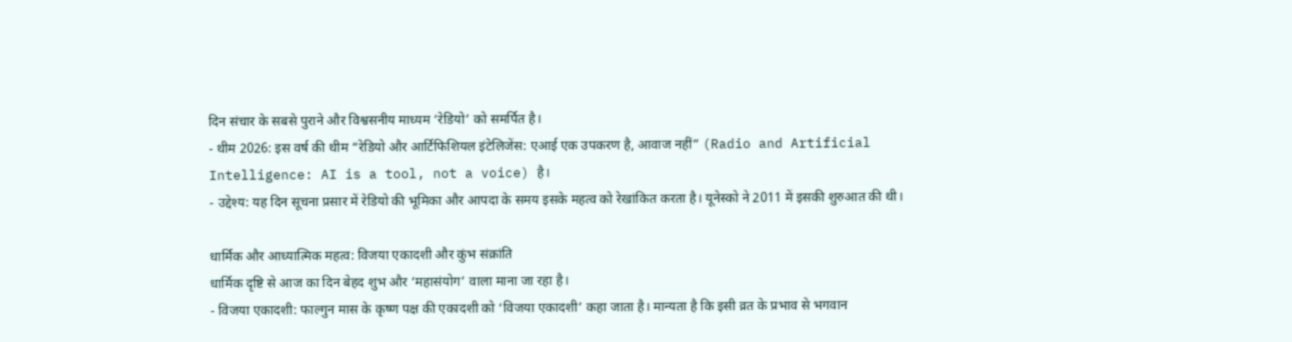दिन संचार के सबसे पुराने और विश्वसनीय माध्यम ‘रेडियो’ को समर्पित है।
- थीम 2026: इस वर्ष की थीम “रेडियो और आर्टिफिशियल इंटेलिजेंस: एआई एक उपकरण है, आवाज नहीं” (Radio and Artificial Intelligence: AI is a tool, not a voice) है।
- उद्देश्य: यह दिन सूचना प्रसार में रेडियो की भूमिका और आपदा के समय इसके महत्व को रेखांकित करता है। यूनेस्को ने 2011 में इसकी शुरुआत की थी।

धार्मिक और आध्यात्मिक महत्व: विजया एकादशी और कुंभ संक्रांति
धार्मिक दृष्टि से आज का दिन बेहद शुभ और ‘महासंयोग’ वाला माना जा रहा है।
- विजया एकादशी: फाल्गुन मास के कृष्ण पक्ष की एकादशी को ‘विजया एकादशी’ कहा जाता है। मान्यता है कि इसी व्रत के प्रभाव से भगवान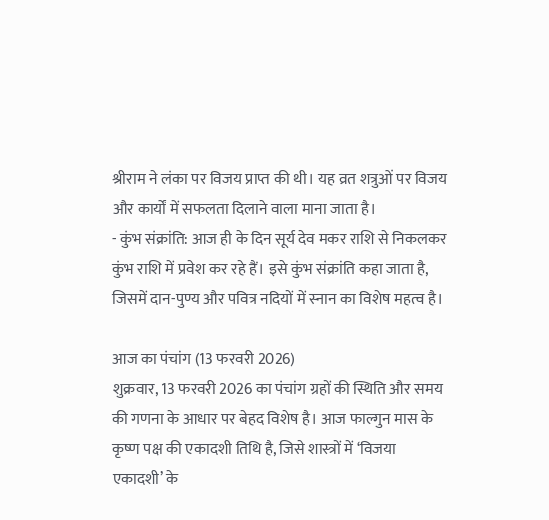श्रीराम ने लंका पर विजय प्राप्त की थी। यह व्रत शत्रुओं पर विजय और कार्यों में सफलता दिलाने वाला माना जाता है।
- कुंभ संक्रांति: आज ही के दिन सूर्य देव मकर राशि से निकलकर कुंभ राशि में प्रवेश कर रहे हैं। इसे कुंभ संक्रांति कहा जाता है, जिसमें दान-पुण्य और पवित्र नदियों में स्नान का विशेष महत्व है।

आज का पंचांग (13 फरवरी 2026)
शुक्रवार, 13 फरवरी 2026 का पंचांग ग्रहों की स्थिति और समय की गणना के आधार पर बेहद विशेष है। आज फाल्गुन मास के कृष्ण पक्ष की एकादशी तिथि है, जिसे शास्त्रों में ‘विजया एकादशी’ के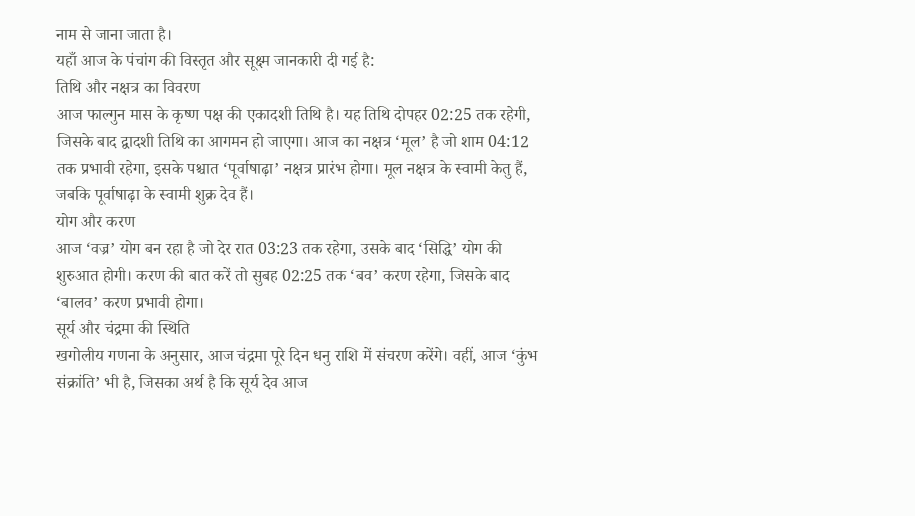नाम से जाना जाता है।
यहाँ आज के पंचांग की विस्तृत और सूक्ष्म जानकारी दी गई है:
तिथि और नक्षत्र का विवरण
आज फाल्गुन मास के कृष्ण पक्ष की एकादशी तिथि है। यह तिथि दोपहर 02:25 तक रहेगी, जिसके बाद द्वादशी तिथि का आगमन हो जाएगा। आज का नक्षत्र ‘मूल’ है जो शाम 04:12 तक प्रभावी रहेगा, इसके पश्चात ‘पूर्वाषाढ़ा’ नक्षत्र प्रारंभ होगा। मूल नक्षत्र के स्वामी केतु हैं, जबकि पूर्वाषाढ़ा के स्वामी शुक्र देव हैं।
योग और करण
आज ‘वज्र’ योग बन रहा है जो देर रात 03:23 तक रहेगा, उसके बाद ‘सिद्धि’ योग की शुरुआत होगी। करण की बात करें तो सुबह 02:25 तक ‘बव’ करण रहेगा, जिसके बाद ‘बालव’ करण प्रभावी होगा।
सूर्य और चंद्रमा की स्थिति
खगोलीय गणना के अनुसार, आज चंद्रमा पूरे दिन धनु राशि में संचरण करेंगे। वहीं, आज ‘कुंभ संक्रांति’ भी है, जिसका अर्थ है कि सूर्य देव आज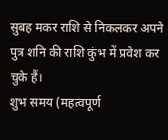सुबह मकर राशि से निकलकर अपने पुत्र शनि की राशि कुंभ में प्रवेश कर चुके हैं।
शुभ समय (महत्वपूर्ण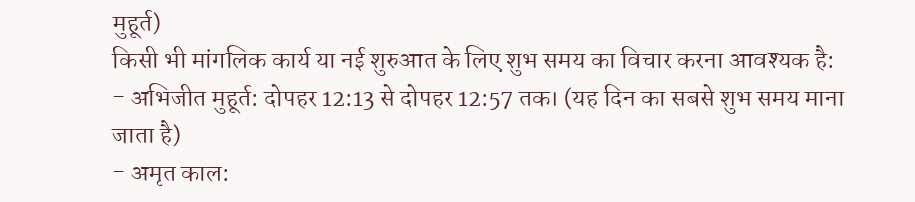मुहूर्त)
किसी भी मांगलिक कार्य या नई शुरुआत के लिए शुभ समय का विचार करना आवश्यक है:
- अभिजीत मुहूर्त: दोपहर 12:13 से दोपहर 12:57 तक। (यह दिन का सबसे शुभ समय माना जाता है)
- अमृत काल: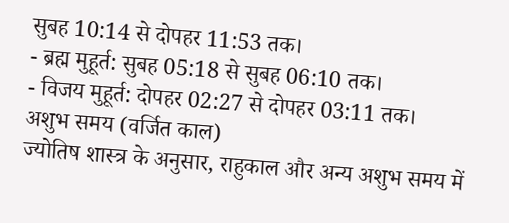सुबह 10:14 से दोपहर 11:53 तक।
- ब्रह्म मुहूर्त: सुबह 05:18 से सुबह 06:10 तक।
- विजय मुहूर्त: दोपहर 02:27 से दोपहर 03:11 तक।
अशुभ समय (वर्जित काल)
ज्योतिष शास्त्र के अनुसार, राहुकाल और अन्य अशुभ समय में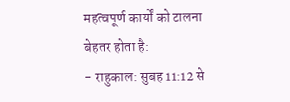महत्वपूर्ण कार्यों को टालना बेहतर होता है:
- राहुकाल: सुबह 11:12 से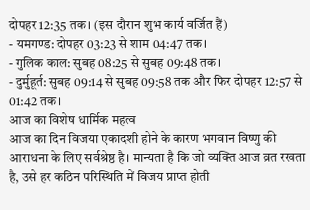दोपहर 12:35 तक। (इस दौरान शुभ कार्य वर्जित हैं)
- यमगण्ड: दोपहर 03:23 से शाम 04:47 तक।
- गुलिक काल: सुबह 08:25 से सुबह 09:48 तक।
- दुर्मुहूर्त: सुबह 09:14 से सुबह 09:58 तक और फिर दोपहर 12:57 से 01:42 तक।
आज का विशेष धार्मिक महत्व
आज का दिन विजया एकादशी होने के कारण भगवान विष्णु की आराधना के लिए सर्वश्रेष्ठ है। मान्यता है कि जो व्यक्ति आज व्रत रखता है, उसे हर कठिन परिस्थिति में विजय प्राप्त होती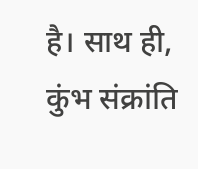है। साथ ही, कुंभ संक्रांति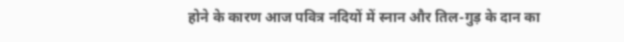होने के कारण आज पवित्र नदियों में स्नान और तिल-गुड़ के दान का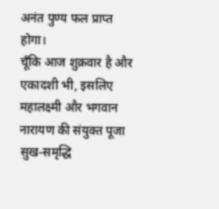अनंत पुण्य फल प्राप्त होगा।
चूँकि आज शुक्रवार है और एकादशी भी, इसलिए महालक्ष्मी और भगवान नारायण की संयुक्त पूजा सुख-समृद्धि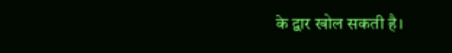के द्वार खोल सकती है।